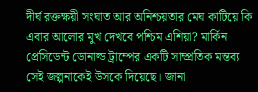দীর্ঘ রক্তক্ষয়ী সংঘাত আর অনিশ্চয়তার মেঘ কাটিয়ে কি এবার আলোর মুখ দেখবে পশ্চিম এশিয়া? মার্কিন প্রেসিডেন্ট ডোনাল্ড ট্রাম্পের একটি সাম্প্রতিক মন্তব্য সেই জল্পনাকেই উসকে দিয়েছে। জানা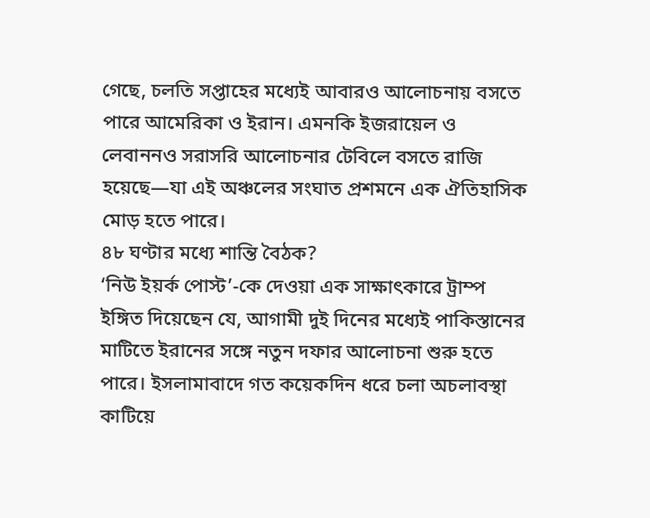গেছে, চলতি সপ্তাহের মধ্যেই আবারও আলোচনায় বসতে পারে আমেরিকা ও ইরান। এমনকি ইজরায়েল ও লেবাননও সরাসরি আলোচনার টেবিলে বসতে রাজি হয়েছে—যা এই অঞ্চলের সংঘাত প্রশমনে এক ঐতিহাসিক মোড় হতে পারে।
৪৮ ঘণ্টার মধ্যে শান্তি বৈঠক?
‘নিউ ইয়র্ক পোস্ট’-কে দেওয়া এক সাক্ষাৎকারে ট্রাম্প ইঙ্গিত দিয়েছেন যে, আগামী দুই দিনের মধ্যেই পাকিস্তানের মাটিতে ইরানের সঙ্গে নতুন দফার আলোচনা শুরু হতে পারে। ইসলামাবাদে গত কয়েকদিন ধরে চলা অচলাবস্থা কাটিয়ে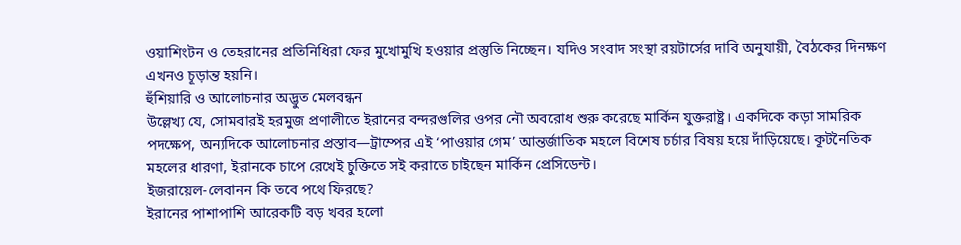ওয়াশিংটন ও তেহরানের প্রতিনিধিরা ফের মুখোমুখি হওয়ার প্রস্তুতি নিচ্ছেন। যদিও সংবাদ সংস্থা রয়টার্সের দাবি অনুযায়ী, বৈঠকের দিনক্ষণ এখনও চূড়ান্ত হয়নি।
হুঁশিয়ারি ও আলোচনার অদ্ভুত মেলবন্ধন
উল্লেখ্য যে, সোমবারই হরমুজ প্রণালীতে ইরানের বন্দরগুলির ওপর নৌ অবরোধ শুরু করেছে মার্কিন যুক্তরাষ্ট্র। একদিকে কড়া সামরিক পদক্ষেপ, অন্যদিকে আলোচনার প্রস্তাব—ট্রাম্পের এই ‘পাওয়ার গেম’ আন্তর্জাতিক মহলে বিশেষ চর্চার বিষয় হয়ে দাঁড়িয়েছে। কূটনৈতিক মহলের ধারণা, ইরানকে চাপে রেখেই চুক্তিতে সই করাতে চাইছেন মার্কিন প্রেসিডেন্ট।
ইজরায়েল-লেবানন কি তবে পথে ফিরছে?
ইরানের পাশাপাশি আরেকটি বড় খবর হলো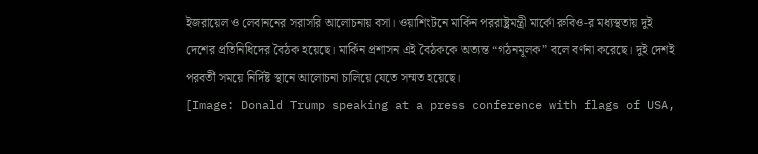ইজরায়েল ও লেবাননের সরাসরি আলোচনায় বসা। ওয়াশিংটনে মার্কিন পররাষ্ট্রমন্ত্রী মার্কো রুবিও-র মধ্যস্থতায় দুই দেশের প্রতিনিধিদের বৈঠক হয়েছে। মার্কিন প্রশাসন এই বৈঠককে অত্যন্ত “গঠনমূলক” বলে বর্ণনা করেছে। দুই দেশই পরবর্তী সময়ে নির্দিষ্ট স্থানে আলোচনা চালিয়ে যেতে সম্মত হয়েছে।
[Image: Donald Trump speaking at a press conference with flags of USA,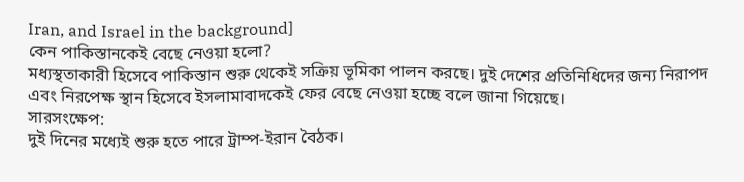Iran, and Israel in the background]
কেন পাকিস্তানকেই বেছে নেওয়া হলো?
মধ্যস্থতাকারী হিসেবে পাকিস্তান শুরু থেকেই সক্রিয় ভূমিকা পালন করছে। দুই দেশের প্রতিনিধিদের জন্য নিরাপদ এবং নিরপেক্ষ স্থান হিসেবে ইসলামাবাদকেই ফের বেছে নেওয়া হচ্ছে বলে জানা গিয়েছে।
সারসংক্ষেপ:
দুই দিনের মধ্যেই শুরু হতে পারে ট্রাম্প-ইরান বৈঠক।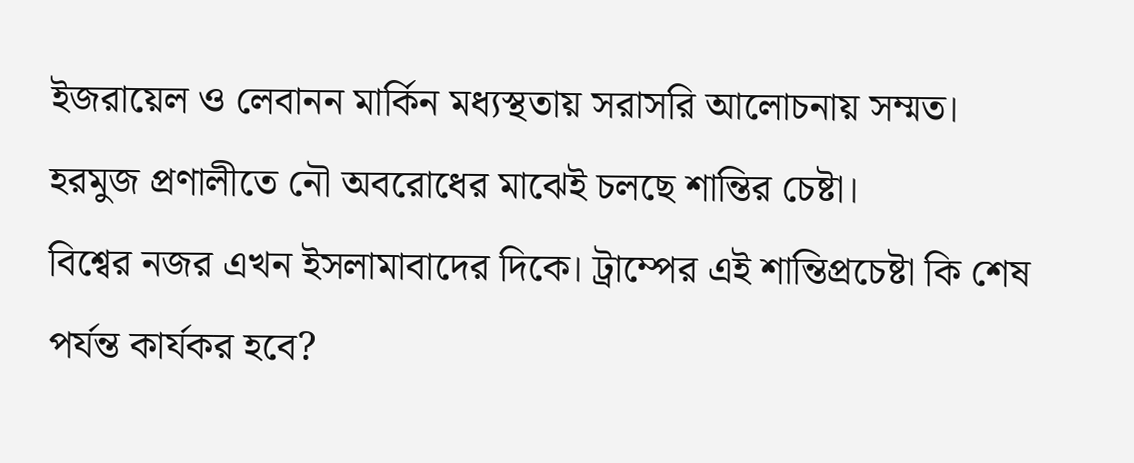ইজরায়েল ও লেবানন মার্কিন মধ্যস্থতায় সরাসরি আলোচনায় সম্মত।
হরমুজ প্রণালীতে নৌ অবরোধের মাঝেই চলছে শান্তির চেষ্টা।
বিশ্বের নজর এখন ইসলামাবাদের দিকে। ট্রাম্পের এই শান্তিপ্রচেষ্টা কি শেষ পর্যন্ত কার্যকর হবে?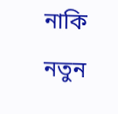নাকি নতুন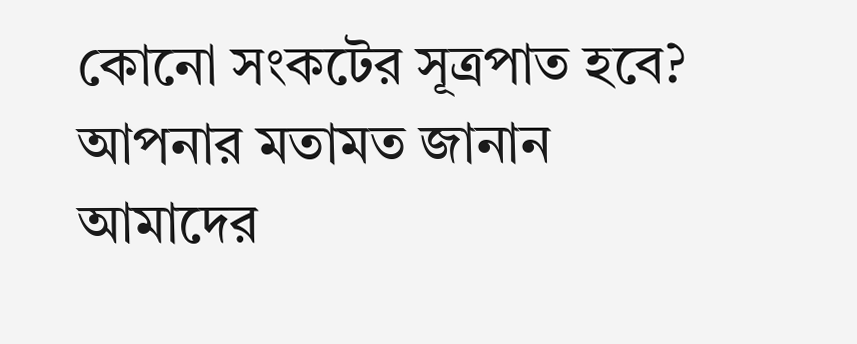কোনো সংকটের সূত্রপাত হবে? আপনার মতামত জানান আমাদের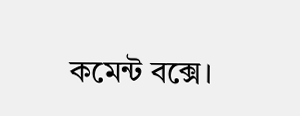কমেন্ট বক্সে।